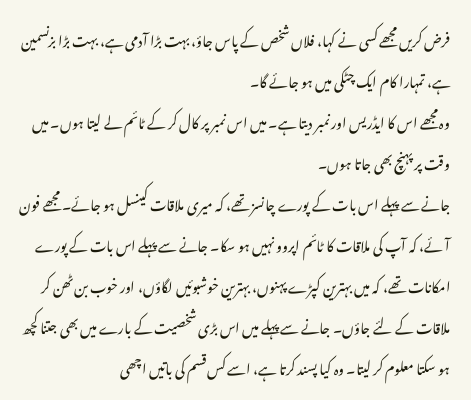فرض کریں مجھے کسی نے کہا، فلاں شخص کے پاس جاؤ، بہت بڑا آدمی ہے، بہت بڑا بزنسمین ہے، تمہارا کام ایک چٹکی میں ہو جائے گا۔
وہ مجھے اس کا ایڈریس اور نمبر دیتا ہے۔ میں اس نمبر پر کال کر کے ٹائم لے لیتا ہوں۔ میں وقت پر پہنچ بھی جاتا ہوں۔
جانے سے پہلے اس بات کے پورے چانسز تھے، کہ میری ملاقات کینسل ہو جائے۔ مجھے فون آئے، کہ آپ کی ملاقات کا ٹائم اپروو نہیں ہو سکا۔ جانے سے پہلے اس بات کے پورے امکانات تھے، کہ میں بہترین کپڑے پہنوں، بہترین خوشبوئیں لگاؤں، اور خوب بن ٹھن کر ملاقات کے لئے جاؤں۔ جانے سے پہلے میں اس بڑی شخصیت کے بارے میں بھی جتنا کچھ ہو سکتا معلوم کر لیتا۔ وہ کیا پسند کرتا ہے، اسے کس قسم کی باتیں اچھی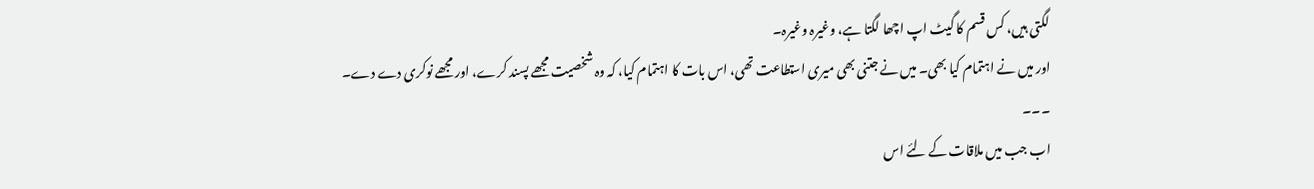لگتی ہیں، کس قسم کا گیٹ اپ اچھا لگتا ہے، وغیرہ وغیرہ۔
اور میں نے اہتمام کیا بھی۔ میں نے جتنی بھی میری استطاعت تھی، اس بات کا اہتمام کیا، کہ وہ شخصیت مجھے پسند کرے، اور مجھے نوکری دے دے۔
۔۔۔
اب جب میں ملاقات کے لئے اس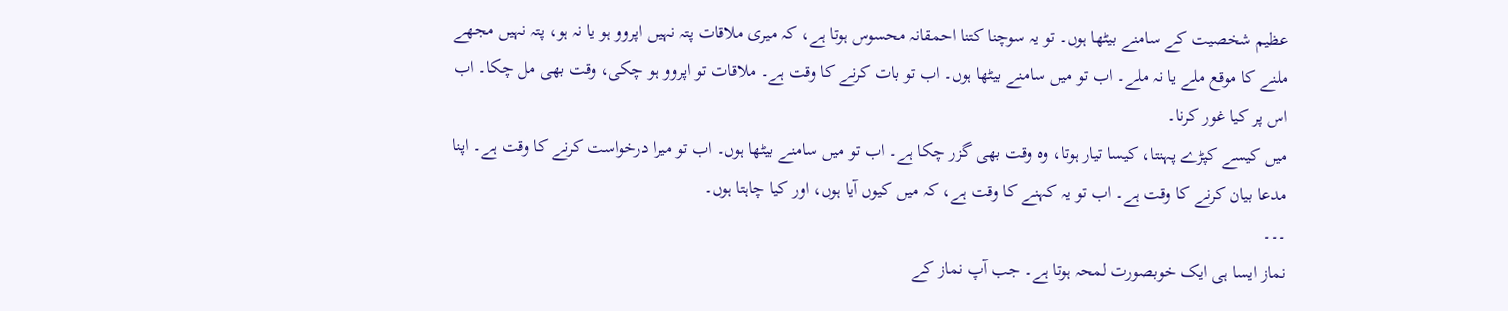عظیم شخصیت کے سامنے بیٹھا ہوں۔ تو یہ سوچنا کتنا احمقانہ محسوس ہوتا ہے، کہ میری ملاقات پتہ نہیں اپروو ہو یا نہ ہو، پتہ نہیں مجھے ملنے کا موقع ملے یا نہ ملے۔ اب تو میں سامنے بیٹھا ہوں۔ اب تو بات کرنے کا وقت ہے۔ ملاقات تو اپروو ہو چکی، وقت بھی مل چکا۔ اب اس پر کیا غور کرنا۔
میں کیسے کپڑے پہنتا، کیسا تیار ہوتا، وہ وقت بھی گزر چکا ہے۔ اب تو میں سامنے بیٹھا ہوں۔ اب تو میرا درخواست کرنے کا وقت ہے۔ اپنا مدعا بیان کرنے کا وقت ہے۔ اب تو یہ کہنے کا وقت ہے، کہ میں کیوں آیا ہوں، اور کیا چاہتا ہوں۔
۔۔۔
نماز ایسا ہی ایک خوبصورت لمحہ ہوتا ہے۔ جب آپ نماز کے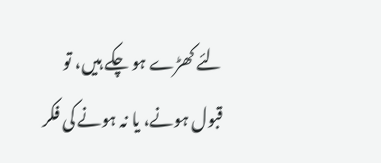لئے کھڑے ہو چکے ہیں، تو قبول ہونے، یا نہ ہونے کی فکر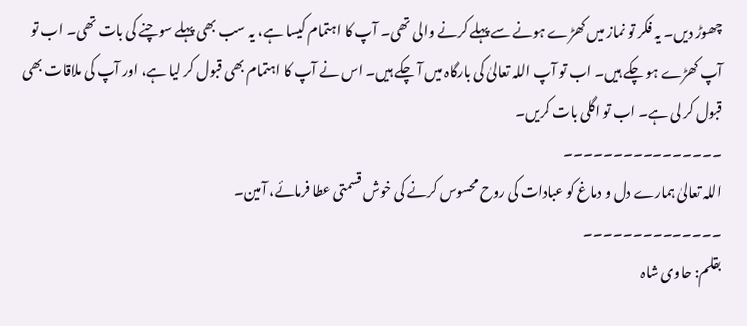چھوڑ دیں۔ یہ فکر تو نماز میں کھڑے ہونے سے پہلے کرنے والی تھی۔ آپ کا اہتمام کیسا ہے، یہ سب بھی پہلے سوچنے کی بات تھی۔ اب تو آپ کھڑے ہو چکے ہیں۔ اب تو آپ اللہ تعالیٰ کی بارگاہ میں آ چکے ہیں۔ اس نے آپ کا اہتمام بھی قبول کر لیا ہے، اور آپ کی ملاقات بھی قبول کر لی ہے۔ اب تو اگلی بات کریں۔
۔۔۔۔۔۔۔۔۔۔۔۔۔۔۔۔
اللہ تعالیٰ ہمارے دل و دماغ کو عبادات کی روح محسوس کرنے کی خوش قسمتی عطا فرمائے، آمین۔
۔۔۔۔۔۔۔۔۔۔۔۔۔۔
بقلم: حاوی شاہ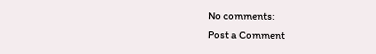No comments:
Post a Comment